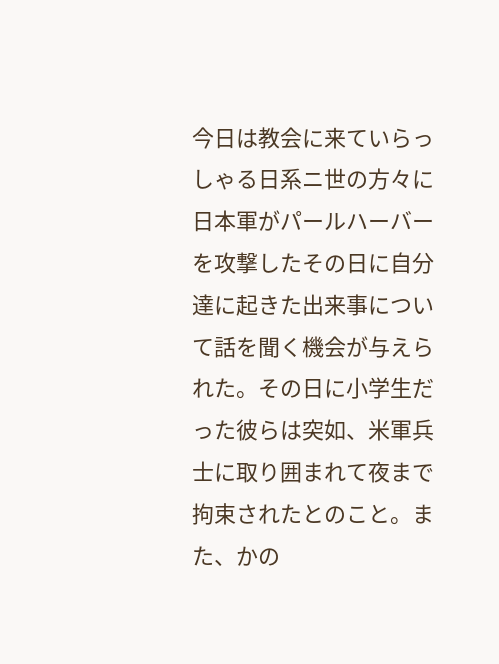今日は教会に来ていらっしゃる日系ニ世の方々に日本軍がパールハーバーを攻撃したその日に自分達に起きた出来事について話を聞く機会が与えられた。その日に小学生だった彼らは突如、米軍兵士に取り囲まれて夜まで拘束されたとのこと。また、かの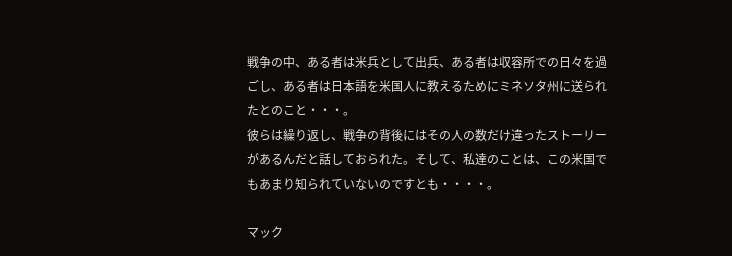戦争の中、ある者は米兵として出兵、ある者は収容所での日々を過ごし、ある者は日本語を米国人に教えるためにミネソタ州に送られたとのこと・・・。
彼らは繰り返し、戦争の背後にはその人の数だけ違ったストーリーがあるんだと話しておられた。そして、私達のことは、この米国でもあまり知られていないのですとも・・・・。

マック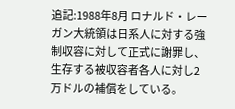追記:1988年8月 ロナルド・レーガン大統領は日系人に対する強制収容に対して正式に謝罪し、生存する被収容者各人に対し2万ドルの補償をしている。